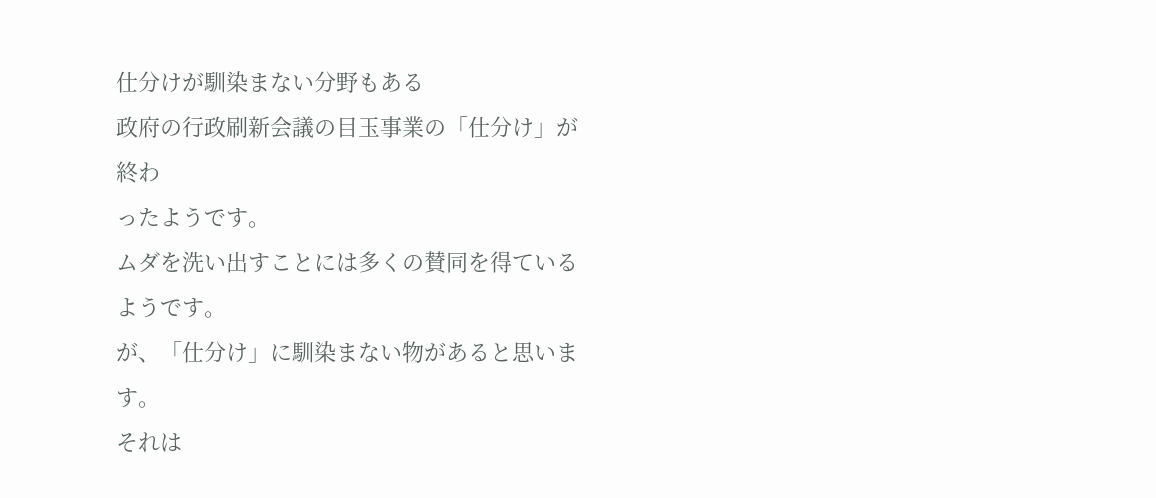仕分けが馴染まない分野もある
政府の行政刷新会議の目玉事業の「仕分け」が終わ
ったようです。
ムダを洗い出すことには多くの賛同を得ているようです。
が、「仕分け」に馴染まない物があると思います。
それは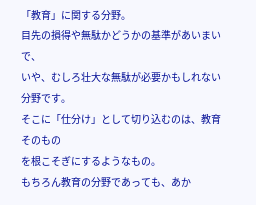「教育」に関する分野。
目先の損得や無駄かどうかの基準があいまいで、
いや、むしろ壮大な無駄が必要かもしれない分野です。
そこに「仕分け」として切り込むのは、教育そのもの
を根こそぎにするようなもの。
もちろん教育の分野であっても、あか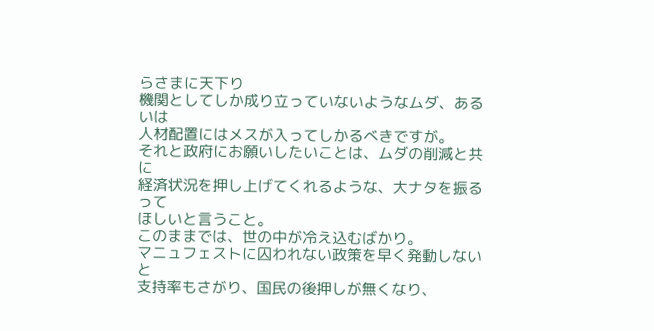らさまに天下り
機関としてしか成り立っていないようなムダ、あるいは
人材配置にはメスが入ってしかるべきですが。
それと政府にお願いしたいことは、ムダの削減と共に
経済状況を押し上げてくれるような、大ナタを振るって
ほしいと言うこと。
このままでは、世の中が冷え込むばかり。
マニュフェストに囚われない政策を早く発動しないと
支持率もさがり、国民の後押しが無くなり、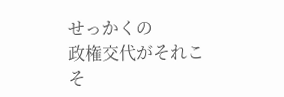せっかくの
政権交代がそれこそ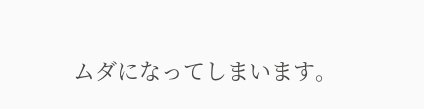ムダになってしまいます。